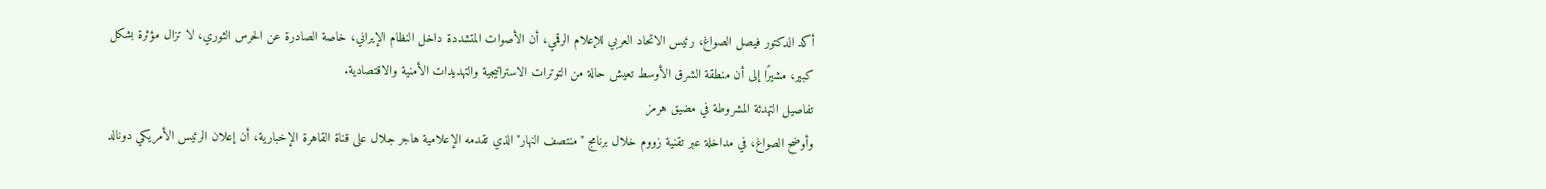أكد الدكتور فيصل الصواغ، رئيس الاتحاد العربي للإعلام الرقمي، أن الأصوات المتشددة داخل النظام الإيراني، خاصة الصادرة عن الحرس الثوري، لا تزال مؤثرة بشكل كبير، مشيرًا إلى أن منطقة الشرق الأوسط تعيش حالة من التوترات الاستراتيجية والتهديدات الأمنية والاقتصادية.
تفاصيل التهدئة المشروطة في مضيق هرمز
وأوضح الصواغ، في مداخلة عبر تقنية زووم خلال برنامج "منتصف النهار" الذي تقدمه الإعلامية هاجر جلال على قناة القاهرة الإخبارية، أن إعلان الرئيس الأمريكي دونالد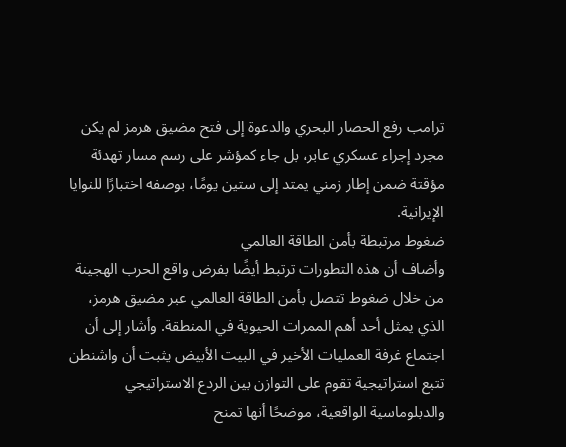ترامب رفع الحصار البحري والدعوة إلى فتح مضيق هرمز لم يكن مجرد إجراء عسكري عابر، بل جاء كمؤشر على رسم مسار تهدئة مؤقتة ضمن إطار زمني يمتد إلى ستين يومًا، بوصفه اختبارًا للنوايا الإيرانية.
ضغوط مرتبطة بأمن الطاقة العالمي
وأضاف أن هذه التطورات ترتبط أيضًا بفرض واقع الحرب الهجينة من خلال ضغوط تتصل بأمن الطاقة العالمي عبر مضيق هرمز، الذي يمثل أحد أهم الممرات الحيوية في المنطقة. وأشار إلى أن اجتماع غرفة العمليات الأخير في البيت الأبيض يثبت أن واشنطن تتبع استراتيجية تقوم على التوازن بين الردع الاستراتيجي والدبلوماسية الواقعية، موضحًا أنها تمنح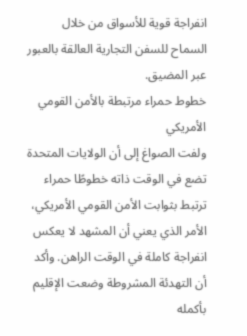انفراجة قوية للأسواق من خلال السماح للسفن التجارية العالقة بالعبور عبر المضيق.
خطوط حمراء مرتبطة بالأمن القومي الأمريكي
ولفت الصواغ إلى أن الولايات المتحدة تضع في الوقت ذاته خطوطًا حمراء ترتبط بثوابت الأمن القومي الأمريكي، الأمر الذي يعني أن المشهد لا يعكس انفراجة كاملة في الوقت الراهن. وأكد أن التهدئة المشروطة وضعت الإقليم بأكمله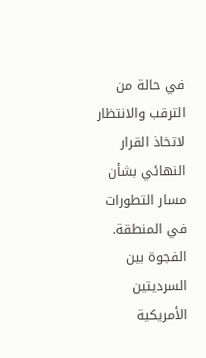في حالة من الترقب والانتظار لاتخاذ القرار النهائي بشأن مسار التطورات في المنطقة.
الفجوة بين السرديتين الأمريكية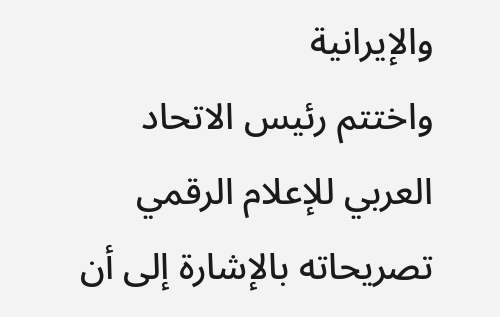والإيرانية
واختتم رئيس الاتحاد العربي للإعلام الرقمي تصريحاته بالإشارة إلى أن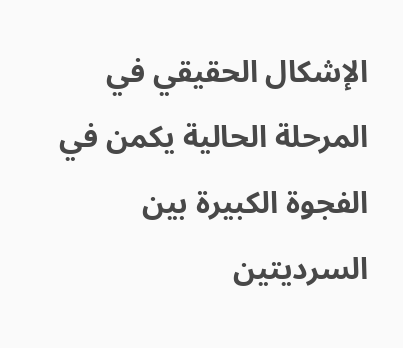الإشكال الحقيقي في المرحلة الحالية يكمن في الفجوة الكبيرة بين السرديتين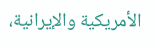الأمريكية والإيرانية،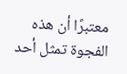معتبرًا أن هذه الفجوة تمثل أحد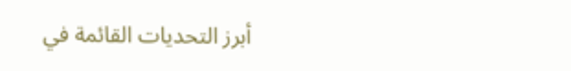أبرز التحديات القائمة في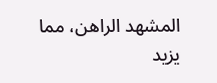المشهد الراهن، مما يزيد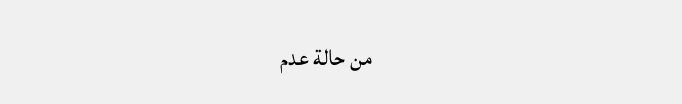من حالة عدم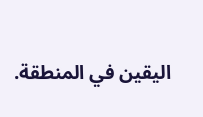اليقين في المنطقة.